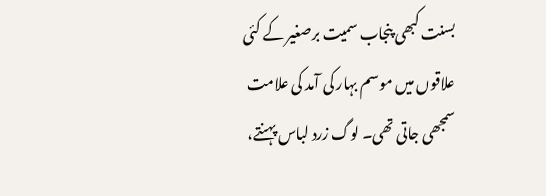بسنت کبھی پنجاب سمیت برصغیر کے کئی علاقوں میں موسم بہار کی آمد کی علامت سمجھی جاتی تھی۔ لوگ زرد لباس پہنتے،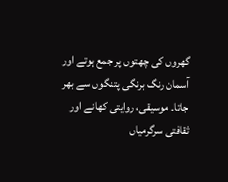گھروں کی چھتوں پر جمع ہوتے اور آسمان رنگ برنگی پتنگوں سے بھر جاتا۔ موسیقی، روایتی کھانے اور ثقافتی سرگرمیاں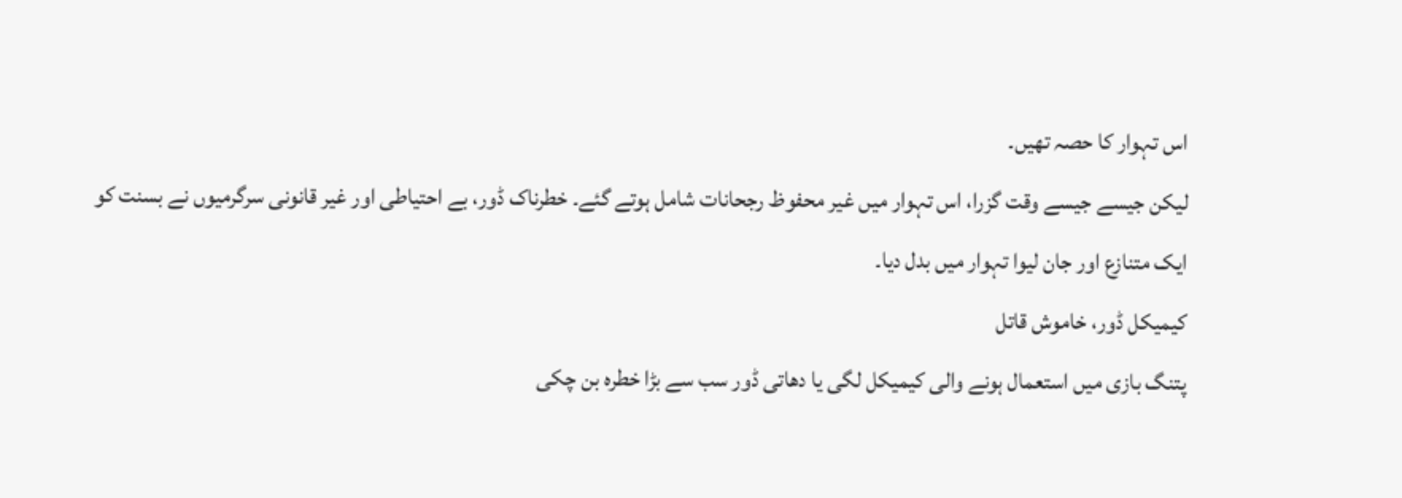اس تہوار کا حصہ تھیں۔
لیکن جیسے جیسے وقت گزرا، اس تہوار میں غیر محفوظ رجحانات شامل ہوتے گئے۔ خطرناک ڈور، بے احتیاطی اور غیر قانونی سرگرمیوں نے بسنت کو ایک متنازع اور جان لیوا تہوار میں بدل دیا۔
کیمیکل ڈور، خاموش قاتل
پتنگ بازی میں استعمال ہونے والی کیمیکل لگی یا دھاتی ڈور سب سے بڑا خطرہ بن چکی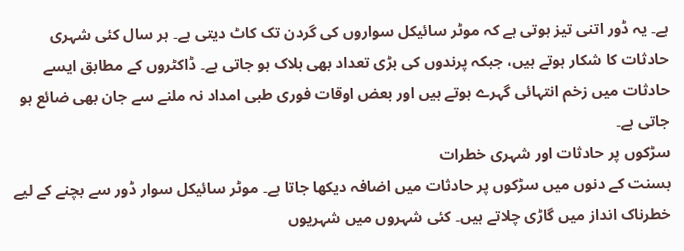ہے۔ یہ ڈور اتنی تیز ہوتی ہے کہ موٹر سائیکل سواروں کی گردن تک کاٹ دیتی ہے۔ ہر سال کئی شہری حادثات کا شکار ہوتے ہیں، جبکہ پرندوں کی بڑی تعداد بھی ہلاک ہو جاتی ہے۔ ڈاکٹروں کے مطابق ایسے حادثات میں زخم انتہائی گہرے ہوتے ہیں اور بعض اوقات فوری طبی امداد نہ ملنے سے جان بھی ضائع ہو جاتی ہے۔
سڑکوں پر حادثات اور شہری خطرات
بسنت کے دنوں میں سڑکوں پر حادثات میں اضافہ دیکھا جاتا ہے۔ موٹر سائیکل سوار ڈور سے بچنے کے لیے خطرناک انداز میں گاڑی چلاتے ہیں۔ کئی شہروں میں شہریوں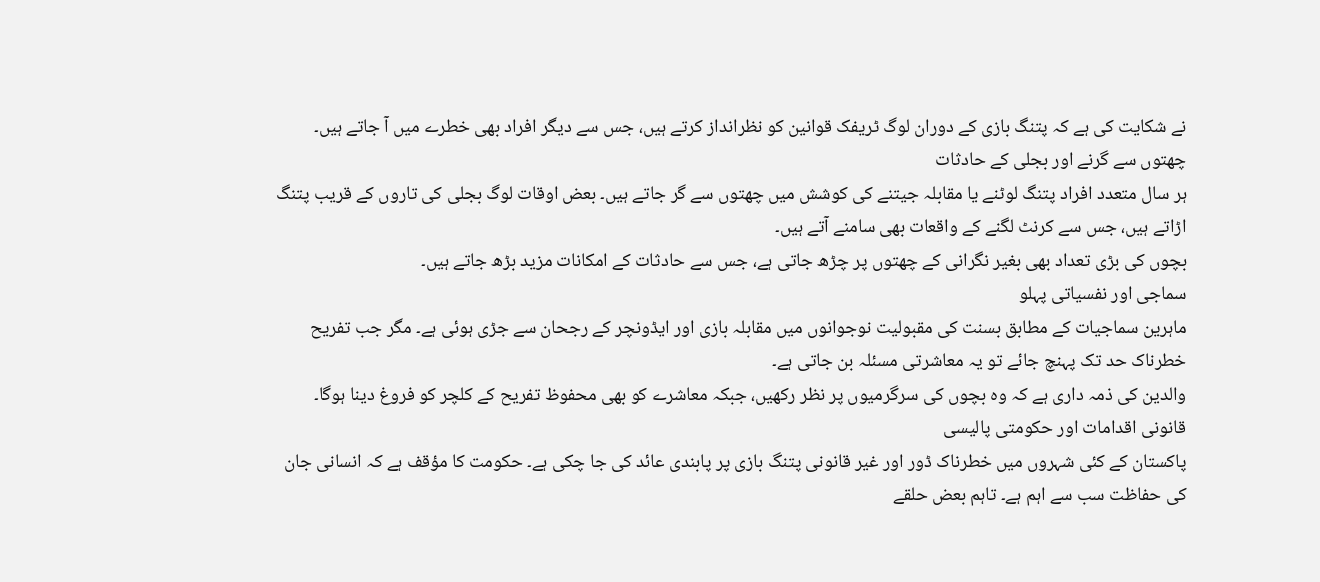نے شکایت کی ہے کہ پتنگ بازی کے دوران لوگ ٹریفک قوانین کو نظرانداز کرتے ہیں، جس سے دیگر افراد بھی خطرے میں آ جاتے ہیں۔
چھتوں سے گرنے اور بجلی کے حادثات
ہر سال متعدد افراد پتنگ لوٹنے یا مقابلہ جیتنے کی کوشش میں چھتوں سے گر جاتے ہیں۔ بعض اوقات لوگ بجلی کی تاروں کے قریب پتنگ اڑاتے ہیں، جس سے کرنٹ لگنے کے واقعات بھی سامنے آتے ہیں۔
بچوں کی بڑی تعداد بھی بغیر نگرانی کے چھتوں پر چڑھ جاتی ہے، جس سے حادثات کے امکانات مزید بڑھ جاتے ہیں۔
سماجی اور نفسیاتی پہلو
ماہرین سماجیات کے مطابق بسنت کی مقبولیت نوجوانوں میں مقابلہ بازی اور ایڈونچر کے رجحان سے جڑی ہوئی ہے۔ مگر جب تفریح خطرناک حد تک پہنچ جائے تو یہ معاشرتی مسئلہ بن جاتی ہے۔
والدین کی ذمہ داری ہے کہ وہ بچوں کی سرگرمیوں پر نظر رکھیں، جبکہ معاشرے کو بھی محفوظ تفریح کے کلچر کو فروغ دینا ہوگا۔
قانونی اقدامات اور حکومتی پالیسی
پاکستان کے کئی شہروں میں خطرناک ڈور اور غیر قانونی پتنگ بازی پر پابندی عائد کی جا چکی ہے۔ حکومت کا مؤقف ہے کہ انسانی جان کی حفاظت سب سے اہم ہے۔ تاہم بعض حلقے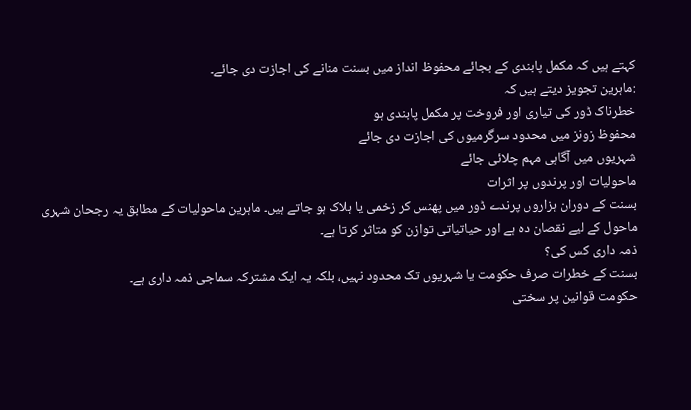کہتے ہیں کہ مکمل پابندی کے بجائے محفوظ انداز میں بسنت منانے کی اجازت دی جائے۔
:ماہرین تجویز دیتے ہیں کہ
خطرناک ڈور کی تیاری اور فروخت پر مکمل پابندی ہو
محفوظ زونز میں محدود سرگرمیوں کی اجازت دی جائے
شہریوں میں آگاہی مہم چلائی جائے
ماحولیات اور پرندوں پر اثرات
بسنت کے دوران ہزاروں پرندے ڈور میں پھنس کر زخمی یا ہلاک ہو جاتے ہیں۔ ماہرین ماحولیات کے مطابق یہ رجحان شہری ماحول کے لیے نقصان دہ ہے اور حیاتیاتی توازن کو متاثر کرتا ہے۔
ذمہ داری کس کی؟
بسنت کے خطرات صرف حکومت یا شہریوں تک محدود نہیں، بلکہ یہ ایک مشترکہ سماجی ذمہ داری ہے۔
حکومت قوانین پر سختی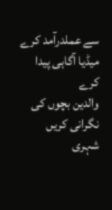سے عملدرآمد کرے
میڈیا آگاہی پیدا کرے
والدین بچوں کی نگرانی کریں
شہری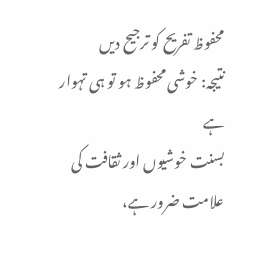محفوظ تفریح کو ترجیح دیں
نتیجہ: خوشی محفوظ ہو تو ہی تہوار ہے
بسنت خوشیوں اور ثقافت کی علامت ضرور ہے،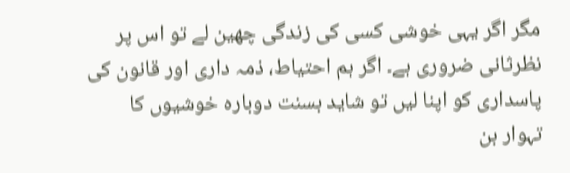مگر اگر یہی خوشی کسی کی زندگی چھین لے تو اس پر نظرثانی ضروری ہے۔ اگر ہم احتیاط، ذمہ داری اور قانون کی پاسداری کو اپنا لیں تو شاید بسنت دوبارہ خوشیوں کا تہوار بن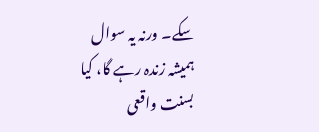سکے۔ ورنہ یہ سوال ہمیشہ زندہ رہے گا، کیا بسنت واقعی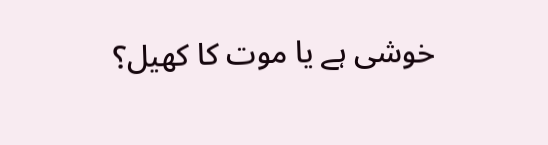خوشی ہے یا موت کا کھیل؟